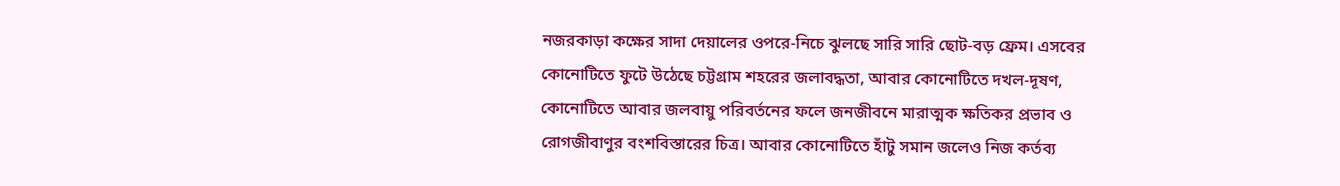নজরকাড়া কক্ষের সাদা দেয়ালের ওপরে-নিচে ঝুলছে সারি সারি ছোট-বড় ফ্রেম। এসবের কোনোটিতে ফুটে উঠেছে চট্টগ্রাম শহরের জলাবদ্ধতা, আবার কোনোটিতে দখল-দূষণ, কোনোটিতে আবার জলবায়ু পরিবর্তনের ফলে জনজীবনে মারাত্মক ক্ষতিকর প্রভাব ও রোগজীবাণুর বংশবিস্তারের চিত্র। আবার কোনোটিতে হাঁটু সমান জলেও নিজ কর্তব্য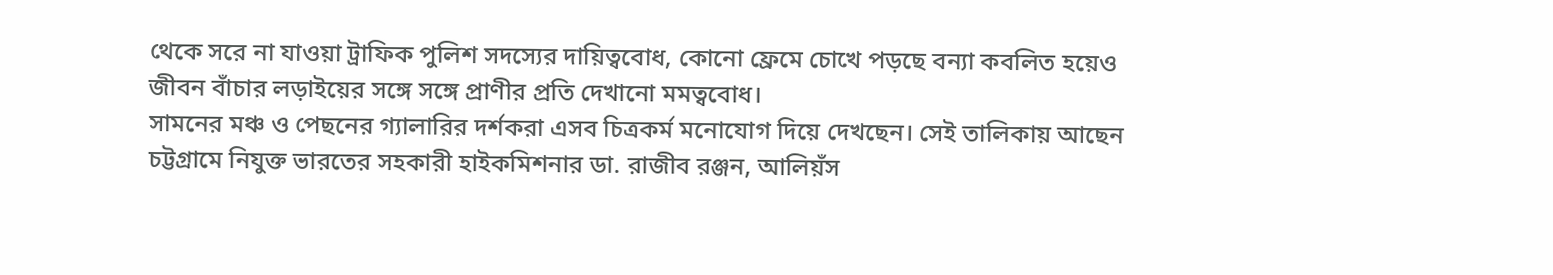থেকে সরে না যাওয়া ট্রাফিক পুলিশ সদস্যের দায়িত্ববোধ, কোনো ফ্রেমে চোখে পড়ছে বন্যা কবলিত হয়েও জীবন বাঁচার লড়াইয়ের সঙ্গে সঙ্গে প্রাণীর প্রতি দেখানো মমত্ববোধ।
সামনের মঞ্চ ও পেছনের গ্যালারির দর্শকরা এসব চিত্রকর্ম মনোযোগ দিয়ে দেখছেন। সেই তালিকায় আছেন চট্টগ্রামে নিযুক্ত ভারতের সহকারী হাইকমিশনার ডা. রাজীব রঞ্জন, আলিয়ঁস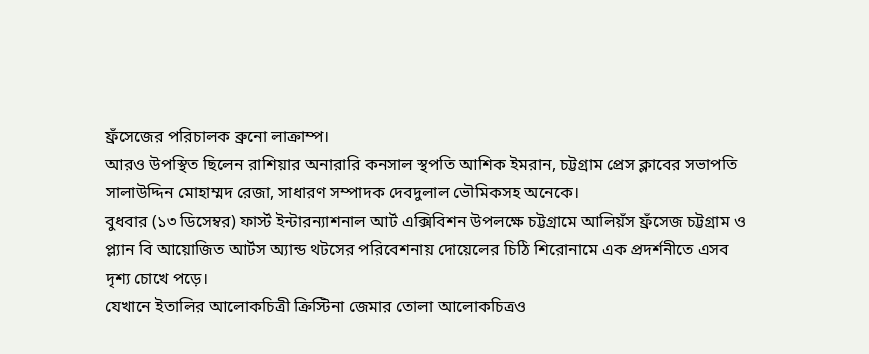ফ্রঁসেজের পরিচালক ব্রুনো লাক্রাম্প।
আরও উপস্থিত ছিলেন রাশিয়ার অনারারি কনসাল স্থপতি আশিক ইমরান, চট্টগ্রাম প্রেস ক্লাবের সভাপতি সালাউদ্দিন মোহাম্মদ রেজা, সাধারণ সম্পাদক দেবদুলাল ভৌমিকসহ অনেকে।
বুধবার (১৩ ডিসেম্বর) ফার্স্ট ইন্টারন্যাশনাল আর্ট এক্সিবিশন উপলক্ষে চট্টগ্রামে আলিয়ঁস ফ্রঁসেজ চট্টগ্রাম ও প্ল্যান বি আয়োজিত আর্টস অ্যান্ড থটসের পরিবেশনায় দোয়েলের চিঠি শিরোনামে এক প্রদর্শনীতে এসব দৃশ্য চোখে পড়ে।
যেখানে ইতালির আলোকচিত্রী ক্রিস্টিনা জেমার তোলা আলোকচিত্রও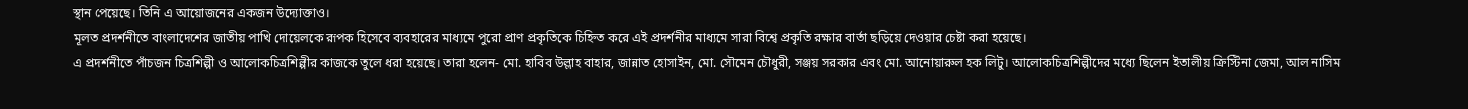স্থান পেয়েছে। তিনি এ আয়োজনের একজন উদ্যোক্তাও।
মূলত প্রদর্শনীতে বাংলাদেশের জাতীয় পাখি দোয়েলকে রূপক হিসেবে ব্যবহারের মাধ্যমে পুরো প্রাণ প্রকৃতিকে চিহ্নিত করে এই প্রদর্শনীর মাধ্যমে সারা বিশ্বে প্রকৃতি রক্ষার বার্তা ছড়িয়ে দেওয়ার চেষ্টা করা হয়েছে।
এ প্রদর্শনীতে পাঁচজন চিত্রশিল্পী ও আলোকচিত্রশিল্পীর কাজকে তুলে ধরা হয়েছে। তারা হলেন- মো. হাবিব উল্লাহ বাহার, জান্নাত হোসাইন, মো. সৌমেন চৌধুরী, সঞ্জয় সরকার এবং মো. আনোয়ারুল হক লিটু। আলোকচিত্রশিল্পীদের মধ্যে ছিলেন ইতালীয় ক্রিস্টিনা জেমা, আল নাসিম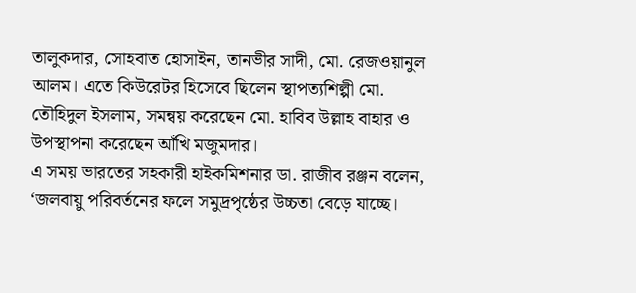তালুকদার, সোহবাত হোসাইন, তানভীর সাদী, মো. রেজওয়ানুল আলম। এতে কিউরেটর হিসেবে ছিলেন স্থাপত্যশিল্পী মো. তৌহিদুল ইসলাম, সমন্বয় করেছেন মো. হাবিব উল্লাহ বাহার ও উপস্থাপনা করেছেন আঁখি মজুমদার।
এ সময় ভারতের সহকারী হাইকমিশনার ডা. রাজীব রঞ্জন বলেন, ‘জলবায়ু পরিবর্তনের ফলে সমুদ্রপৃষ্ঠের উচ্চতা বেড়ে যাচ্ছে।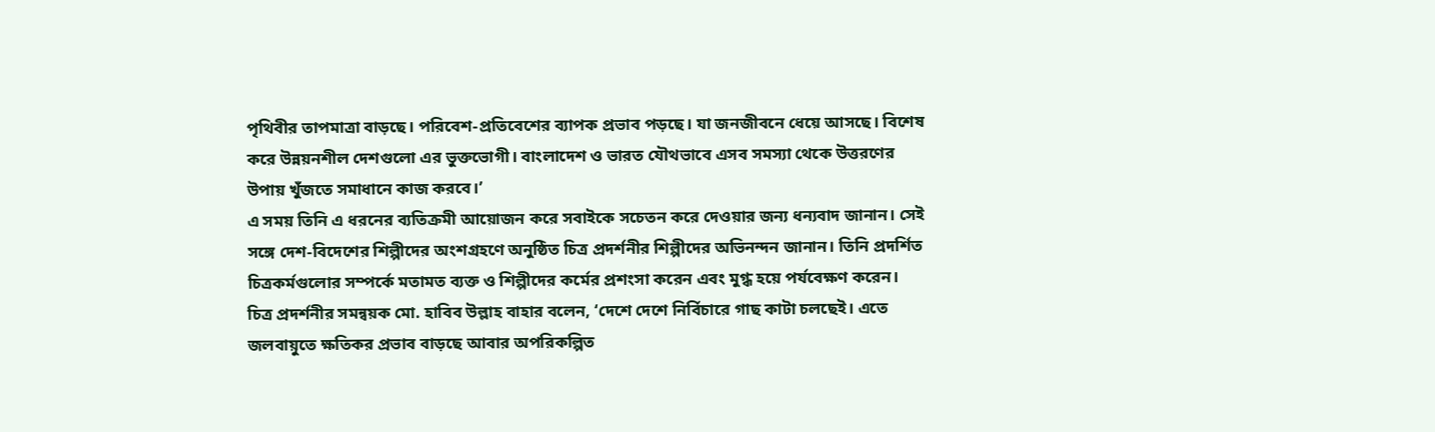পৃথিবীর তাপমাত্রা বাড়ছে। পরিবেশ-প্রতিবেশের ব্যাপক প্রভাব পড়ছে। যা জনজীবনে ধেয়ে আসছে। বিশেষ করে উন্নয়নশীল দেশগুলো এর ভুক্তভোগী। বাংলাদেশ ও ভারত যৌথভাবে এসব সমস্যা থেকে উত্তরণের উপায় খুঁজতে সমাধানে কাজ করবে।’
এ সময় তিনি এ ধরনের ব্যতিক্রমী আয়োজন করে সবাইকে সচেতন করে দেওয়ার জন্য ধন্যবাদ জানান। সেই সঙ্গে দেশ-বিদেশের শিল্পীদের অংশগ্রহণে অনুষ্ঠিত চিত্র প্রদর্শনীর শিল্পীদের অভিনন্দন জানান। তিনি প্রদর্শিত চিত্রকর্মগুলোর সম্পর্কে মতামত ব্যক্ত ও শিল্পীদের কর্মের প্রশংসা করেন এবং মুগ্ধ হয়ে পর্যবেক্ষণ করেন।
চিত্র প্রদর্শনীর সমন্বয়ক মো. হাবিব উল্লাহ বাহার বলেন, ‘দেশে দেশে নির্বিচারে গাছ কাটা চলছেই। এতে জলবায়ুতে ক্ষতিকর প্রভাব বাড়ছে আবার অপরিকল্পিত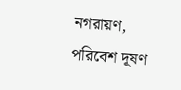নগরায়ণ, পরিবেশ দূষণ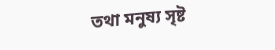তথা মনুষ্য সৃষ্ট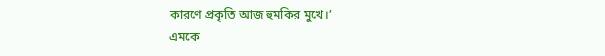কারণে প্রকৃতি আজ হুমকির মুখে।’
এমকে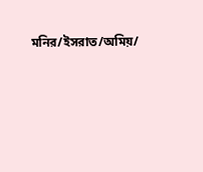মনির/ইসরাত/অমিয়/